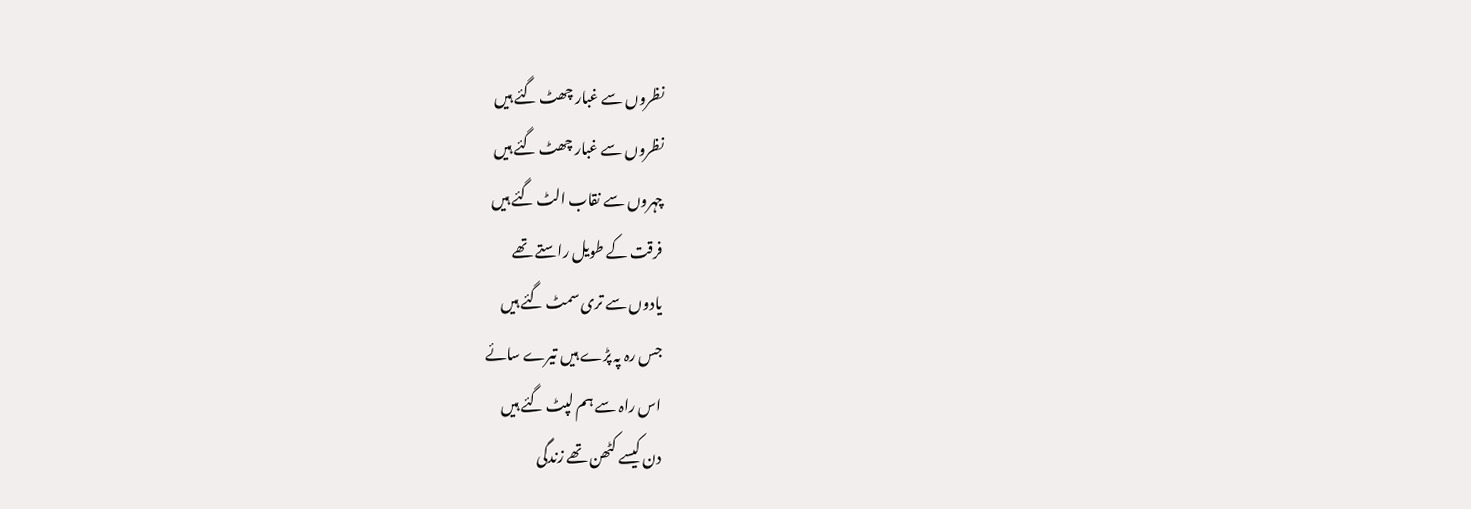نظروں سے غبار چھٹ گئے ہیں
نظروں سے غبار چھٹ گئے ہیں
چہروں سے نقاب الٹ گئے ہیں
فرقت کے طویل راستے تھے
یادوں سے تری سمٹ گئے ہیں
جس رہ پہ پڑے ہیں تیرے سائے
اس راہ سے ہم لپٹ گئے ہیں
دن کیسے کٹھن تھے زندگی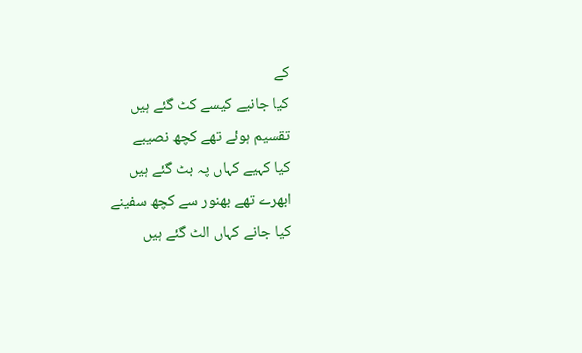کے
کیا جانیے کیسے کٹ گئے ہیں
تقسیم ہوئے تھے کچھ نصیبے
کیا کہیے کہاں پہ بٹ گئے ہیں
ابھرے تھے بھنور سے کچھ سفینے
کیا جانے کہاں الٹ گئے ہیں